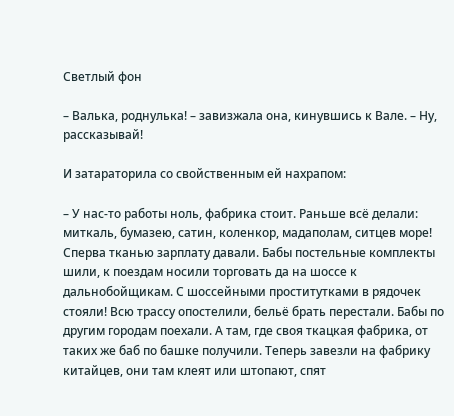Светлый фон

– Валька, роднулька! – завизжала она, кинувшись к Вале. – Ну, рассказывай!

И затараторила со свойственным ей нахрапом:

– У нас-то работы ноль, фабрика стоит. Раньше всё делали: миткаль, бумазею, сатин, коленкор, мадаполам, ситцев море! Сперва тканью зарплату давали. Бабы постельные комплекты шили, к поездам носили торговать да на шоссе к дальнобойщикам. С шоссейными проститутками в рядочек стояли! Всю трассу опостелили, бельё брать перестали. Бабы по другим городам поехали. А там, где своя ткацкая фабрика, от таких же баб по башке получили. Теперь завезли на фабрику китайцев, они там клеят или штопают, спят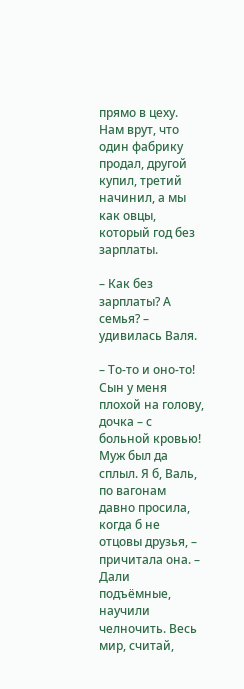прямо в цеху. Нам врут, что один фабрику продал, другой купил, третий начинил, а мы как овцы, который год без зарплаты.

– Как без зарплаты? А семья? – удивилась Валя.

– То-то и оно-то! Сын у меня плохой на голову, дочка – с больной кровью! Муж был да сплыл. Я б, Валь, по вагонам давно просила, когда б не отцовы друзья, – причитала она. – Дали подъёмные, научили челночить. Весь мир, считай,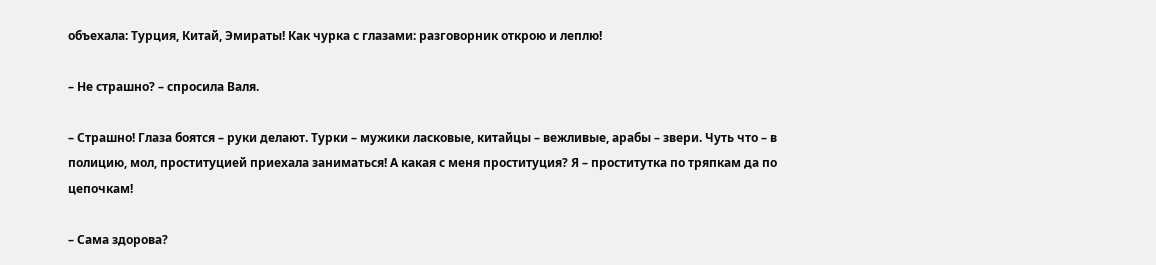объехала: Турция, Китай, Эмираты! Как чурка с глазами: разговорник открою и леплю!

– Не страшно? – спросила Валя.

– Страшно! Глаза боятся – руки делают. Турки – мужики ласковые, китайцы – вежливые, арабы – звери. Чуть что – в полицию, мол, проституцией приехала заниматься! А какая с меня проституция? Я – проститутка по тряпкам да по цепочкам!

– Сама здорова?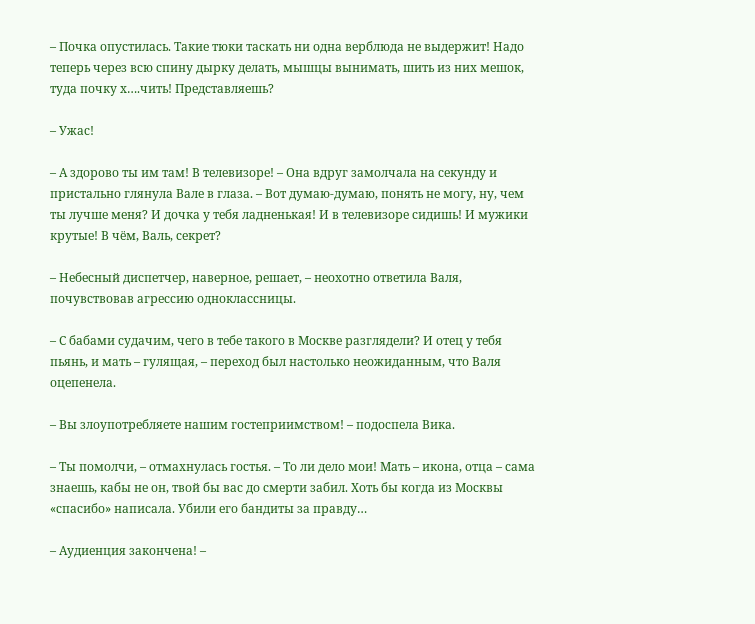– Почка опустилась. Такие тюки таскать ни одна верблюда не выдержит! Надо теперь через всю спину дырку делать, мышцы вынимать, шить из них мешок, туда почку х….чить! Представляешь?

– Ужас!

– А здорово ты им там! В телевизоре! – Она вдруг замолчала на секунду и пристально глянула Вале в глаза. – Вот думаю-думаю, понять не могу, ну, чем ты лучше меня? И дочка у тебя ладненькая! И в телевизоре сидишь! И мужики крутые! В чём, Валь, секрет?

– Небесный диспетчер, наверное, решает, – неохотно ответила Валя, почувствовав агрессию одноклассницы.

– С бабами судачим, чего в тебе такого в Москве разглядели? И отец у тебя пьянь, и мать – гулящая, – переход был настолько неожиданным, что Валя оцепенела.

– Вы злоупотребляете нашим гостеприимством! – подоспела Вика.

– Ты помолчи, – отмахнулась гостья. – То ли дело мои! Мать – икона, отца – сама знаешь, кабы не он, твой бы вас до смерти забил. Хоть бы когда из Москвы «спасибо» написала. Убили его бандиты за правду…

– Аудиенция закончена! –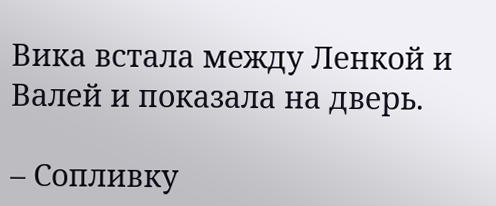Вика встала между Ленкой и Валей и показала на дверь.

– Сопливку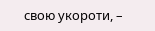свою укороти, –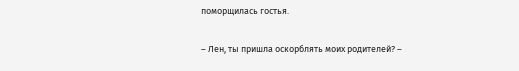поморщилась гостья.

– Лен, ты пришла оскорблять моих родителей? –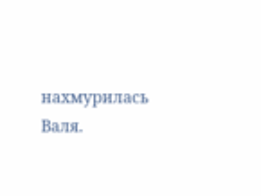нахмурилась Валя.